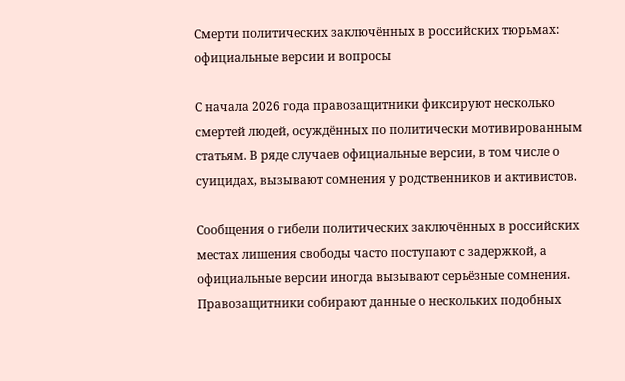Смерти политических заключённых в российских тюрьмах: официальные версии и вопросы

С начала 2026 года правозащитники фиксируют несколько смертей людей, осуждённых по политически мотивированным статьям. В ряде случаев официальные версии, в том числе о суицидах, вызывают сомнения у родственников и активистов.

Сообщения о гибели политических заключённых в российских местах лишения свободы часто поступают с задержкой, а официальные версии иногда вызывают серьёзные сомнения. Правозащитники собирают данные о нескольких подобных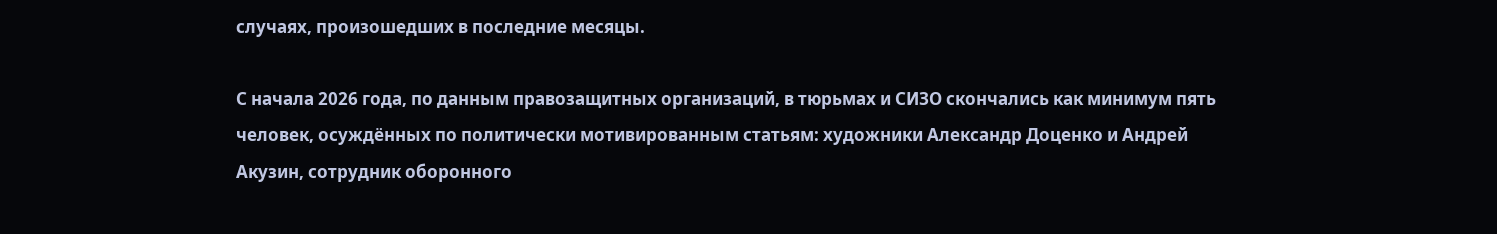случаях, произошедших в последние месяцы.

С начала 2026 года, по данным правозащитных организаций, в тюрьмах и СИЗО скончались как минимум пять человек, осуждённых по политически мотивированным статьям: художники Александр Доценко и Андрей Акузин, сотрудник оборонного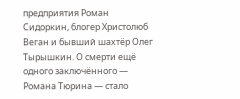предприятия Роман Сидоркин, блогер Христолюб Веган и бывший шахтёр Олег Тырышкин. О смерти ещё одного заключённого — Романа Тюрина — стало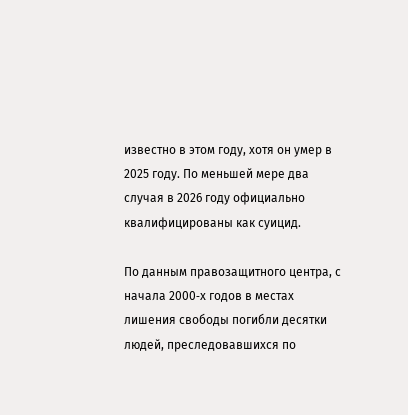известно в этом году, хотя он умер в 2025 году. По меньшей мере два случая в 2026 году официально квалифицированы как суицид.

По данным правозащитного центра, с начала 2000‑х годов в местах лишения свободы погибли десятки людей, преследовавшихся по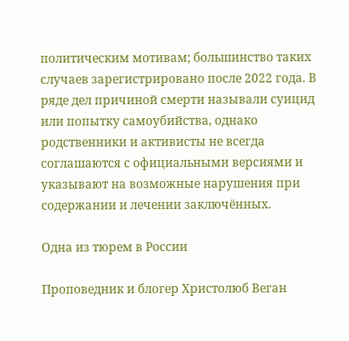политическим мотивам; большинство таких случаев зарегистрировано после 2022 года. В ряде дел причиной смерти называли суицид или попытку самоубийства, однако родственники и активисты не всегда соглашаются с официальными версиями и указывают на возможные нарушения при содержании и лечении заключённых.

Одна из тюрем в России

Проповедник и блогер Христолюб Веган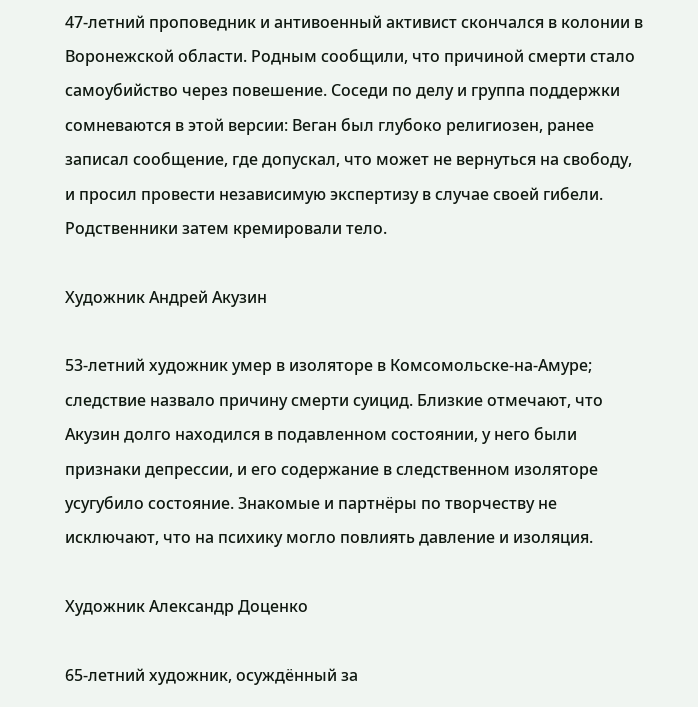47‑летний проповедник и антивоенный активист скончался в колонии в Воронежской области. Родным сообщили, что причиной смерти стало самоубийство через повешение. Соседи по делу и группа поддержки сомневаются в этой версии: Веган был глубоко религиозен, ранее записал сообщение, где допускал, что может не вернуться на свободу, и просил провести независимую экспертизу в случае своей гибели. Родственники затем кремировали тело.

Художник Андрей Акузин

53‑летний художник умер в изоляторе в Комсомольске‑на‑Амуре; следствие назвало причину смерти суицид. Близкие отмечают, что Акузин долго находился в подавленном состоянии, у него были признаки депрессии, и его содержание в следственном изоляторе усугубило состояние. Знакомые и партнёры по творчеству не исключают, что на психику могло повлиять давление и изоляция.

Художник Александр Доценко

65‑летний художник, осуждённый за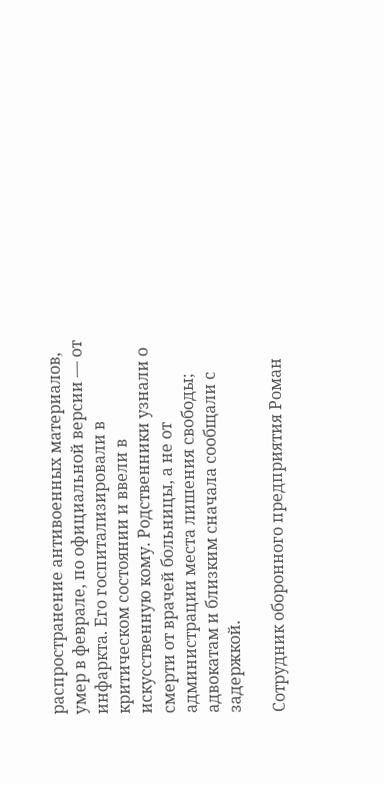распространение антивоенных материалов, умер в феврале, по официальной версии — от инфаркта. Его госпитализировали в критическом состоянии и ввели в искусственную кому. Родственники узнали о смерти от врачей больницы, а не от администрации места лишения свободы; адвокатам и близким сначала сообщали с задержкой.

Сотрудник оборонного предприятия Роман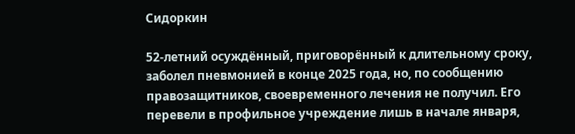Сидоркин

52‑летний осуждённый, приговорённый к длительному сроку, заболел пневмонией в конце 2025 года, но, по сообщению правозащитников, своевременного лечения не получил. Его перевели в профильное учреждение лишь в начале января,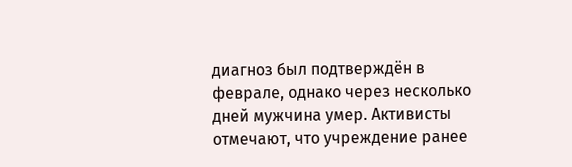диагноз был подтверждён в феврале, однако через несколько дней мужчина умер. Активисты отмечают, что учреждение ранее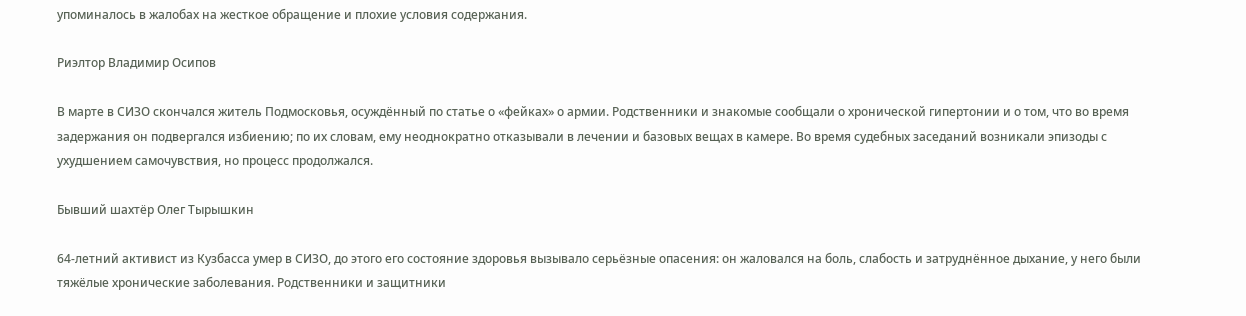упоминалось в жалобах на жесткое обращение и плохие условия содержания.

Риэлтор Владимир Осипов

В марте в СИЗО скончался житель Подмосковья, осуждённый по статье о «фейках» о армии. Родственники и знакомые сообщали о хронической гипертонии и о том, что во время задержания он подвергался избиению; по их словам, ему неоднократно отказывали в лечении и базовых вещах в камере. Во время судебных заседаний возникали эпизоды с ухудшением самочувствия, но процесс продолжался.

Бывший шахтёр Олег Тырышкин

64‑летний активист из Кузбасса умер в СИЗО, до этого его состояние здоровья вызывало серьёзные опасения: он жаловался на боль, слабость и затруднённое дыхание, у него были тяжёлые хронические заболевания. Родственники и защитники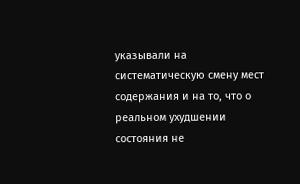указывали на систематическую смену мест содержания и на то, что о реальном ухудшении состояния не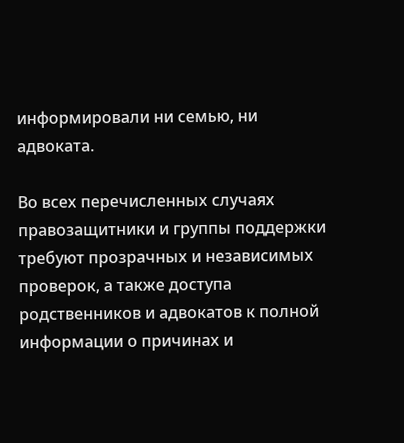информировали ни семью, ни адвоката.

Во всех перечисленных случаях правозащитники и группы поддержки требуют прозрачных и независимых проверок, а также доступа родственников и адвокатов к полной информации о причинах и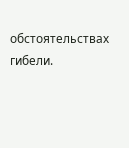обстоятельствах гибели.